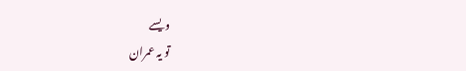ویسے
تو یہ عمران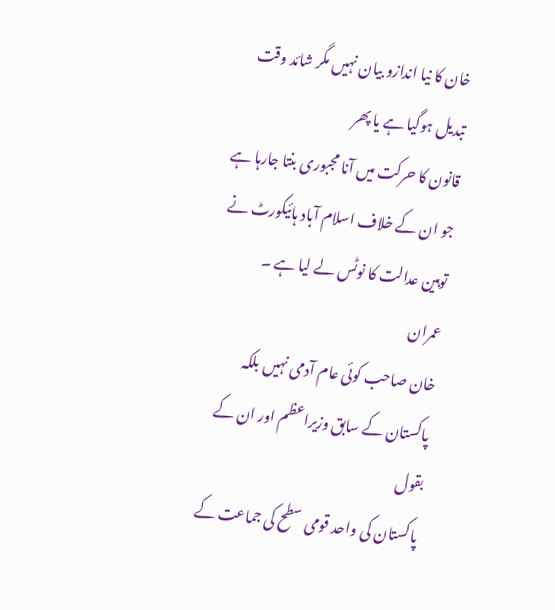خان کا نیا اندازو بیان نہیں مگر شائد وقت تبدیل ہوگیا ہے یا پھر
قانون کا حرکت میں آنا مجبوری بنتا جارہا ہے جو ان کے خلاف اسلام آباد ہائیکورٹ نے
توہین عدالت کا نوٹس لے لیا ہے ۔
عمران
خان صاحب کوئی عام آدمی نہیں بلکہ پاکستان کے سابق وزیراعظم اور ان کے بقول
پاکستان کی واحد قومی سطح کی جماعت کے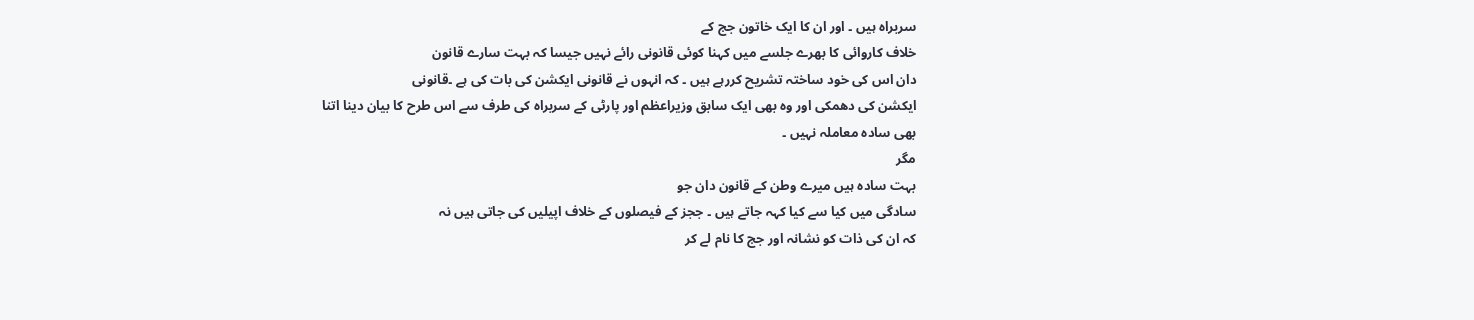سربراہ ہیں ۔ اور ان کا ایک خاتون جج کے
خلاف کاروائی کا بھرے جلسے میں کہنا کوئی قانونی رائے نہیں جیسا کہ بہت سارے قانون
دان اس کی خود ساختہ تشریح کررہے ہیں ۔ کہ انہوں نے قانونی ایکشن کی بات کی ہے ۔قانونی
ایکشن کی دھمکی اور وہ بھی ایک سابق وزیراعظم اور پارٹی کے سربراہ کی طرف سے اس طرح کا بیان دینا اتنا بھی سادہ معاملہ نہیں ۔
مگر
بہت سادہ ہیں میرے وطن کے قانون دان جو
سادگی میں کیا سے کیا کہہ جاتے ہیں ۔ ججز کے فیصلوں کے خلاف اپیلیں کی جاتی ہیں نہ
کہ ان کی ذات کو نشانہ اور جج کا نام لے کر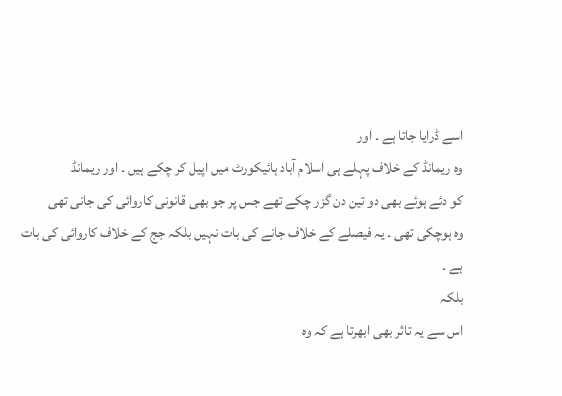اسے ڈرایا جاتا ہے ۔ اور
وہ ریمانڈ کے خلاف پہلے ہی اسلام آباد ہائیکورٹ میں اپیل کر چکے ہیں ۔ اور ریمانڈ
کو دئے ہوئے بھی دو تین دن گزر چکے تھے جس پر جو بھی قانونی کاروائی کی جانی تھی
وہ ہوچکی تھی ۔ یہ فیصلے کے خلاف جانے کی بات نہیں بلکہ جج کے خلاف کاروائی کی بات
ہے ۔
بلکہ
اس سے یہ تاثر بھی ابھرتا ہے کہ وہ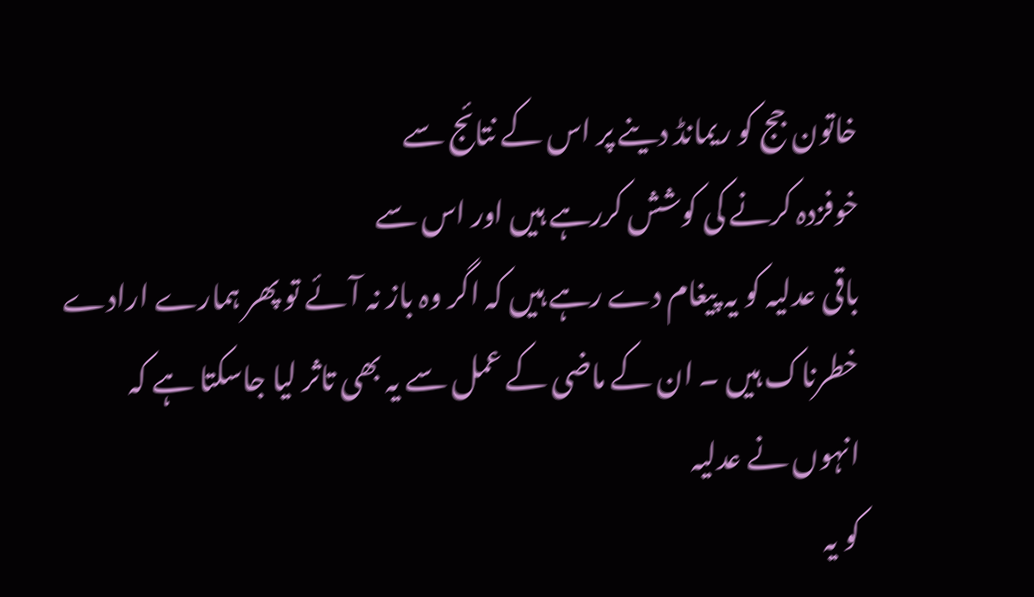خاتون جج کو ریمانڈ دینے پر اس کے نتائج سے
خوفزدہ کرنے کی کوشش کررہے ہیں اور اس سے
باقی عدلیہ کو یہ پیغام دے رہے ہیں کہ اگر وہ باز نہ آئے تو پھر ہمارے ارادے
خطرناک ہیں ۔ ان کے ماضی کے عمل سے یہ بھی تاثر لیا جاسکتا ہے کہ انہوں نے عدلیہ
کو یہ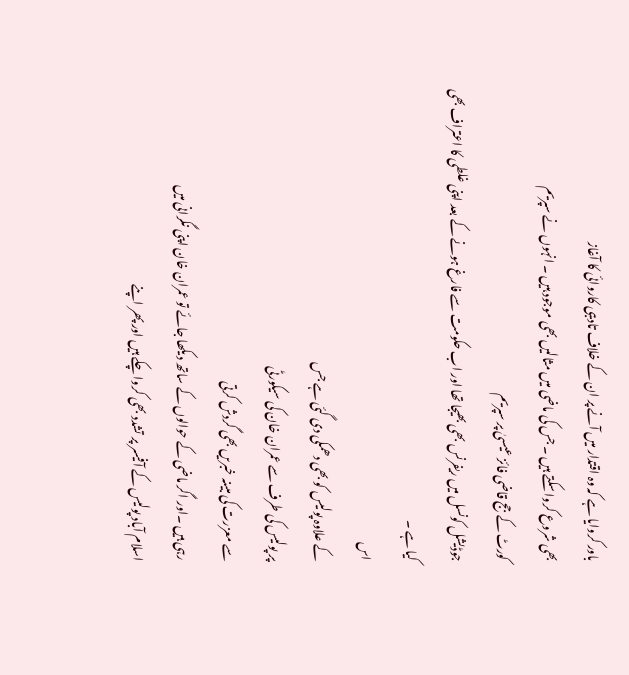باور کروایا ہے کہ وہ اقتدار میں آنے پر ان کے خلاف تادیبی کاروائی کا آغاز
بھی شروع کروا سکتے ہیں ۔ جس کی ماضی میں مثالیں بھی موجود ہیں ۔ انہوں نے سپریم
کورٹ کے جج قاضی فائز عیسیٰ پر سپریم
جوڈیشل کونسل میں ریفرنس بھی بھیجا تھا اور اب حکومت سے فارغ ہونے کے بعد اپنی غلطی کا اعتراف بھی
کیا ہے ۔
اس
کے علاوہ پولیس کو بھی دھمکی دی گئی ہے جس
پر پولیس کی طرف سے عمران خان کی سیکورٹی
سے معزرت کی مبینہ خبریں بھی گردش کرتی
رہی ہیں ۔اور اگر ماضی کے حوالوں کے ساتھ دیکھا جائے تو عمران خان اپنی نگرانی میں
اسلام آباد پولیس کے آفیسر پر تشدد بھی کروا چکے ہیں اور پھر اپنے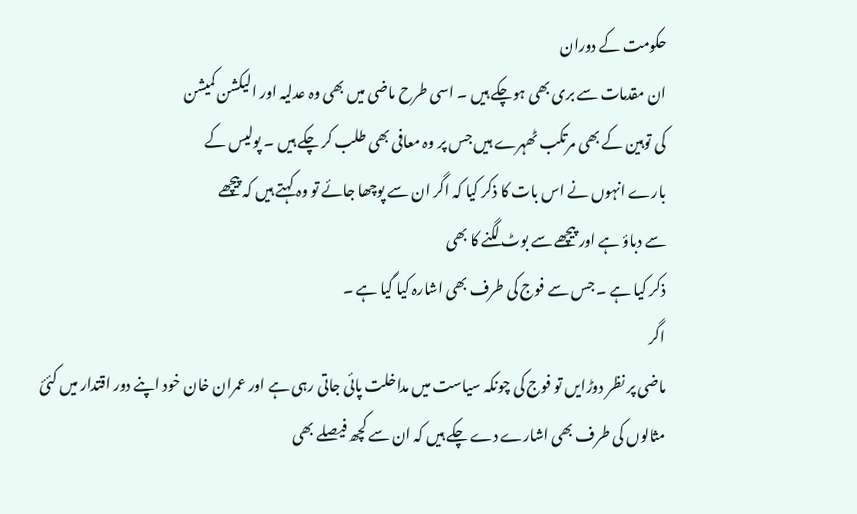حکومت کے دوران
ان مقدمات سے بری بھی ہوچکے ہیں ۔ اسی طرح ماضی میں بھی وہ عدلیہ اور الیکشن کمیشن
کی توہین کے بھی مرتکب ٹھہرے ہیں جس پر وہ معافی بھی طلب کر چکے ہیں ۔ پولیس کے
بارے انہوں نے اس بات کا ذکر کیا کہ اگر ان سے پوچھا جائے تو وہ کہتے ہیں کہ پیچھے
سے دباؤ ہے اور پیچھے سے بوٹ لگنے کا بھی
ذکر کیا ہے ۔ جس سے فوج کی طرف بھی اشارہ کیا گیا ہے ۔
اگر
ماضی پر نظر دوڑایں تو فوج کی چونکہ سیاست میں مداخلت پائی جاتی رہی ہے اور عمران خان خود اپنے دور اقتدار میں کئئ
مثالوں کی طرف بھی اشارے دے چکے ہیں کہ ان سے کچھ فیصلے بھی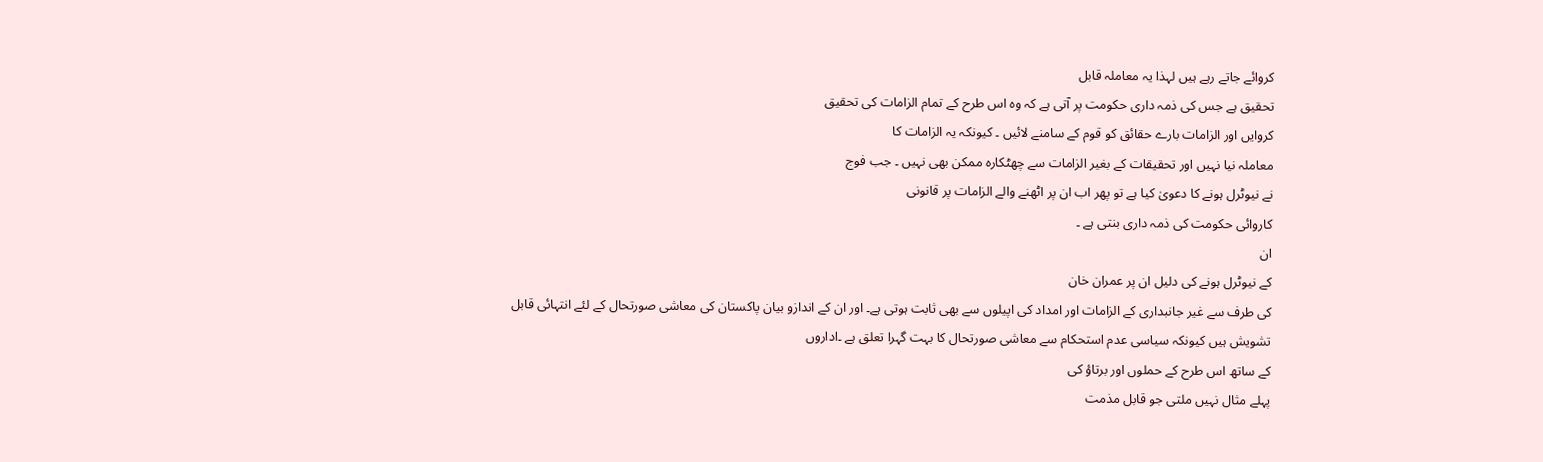کروائے جاتے رہے ہیں لہذا یہ معاملہ قابل
تحقیق ہے جس کی ذمہ داری حکومت پر آتی ہے کہ وہ اس طرح کے تمام الزامات کی تحقیق
کروایں اور الزامات بارے حقائق کو قوم کے سامنے لائیں ۔ کیونکہ یہ الزامات کا
معاملہ نیا نہیں اور تحقیقات کے بغیر الزامات سے چھٹکارہ ممکن بھی نہیں ۔ جب فوج
نے نیوٹرل ہونے کا دعویٰ کیا ہے تو پھر اب ان پر اٹھنے والے الزامات پر قانونی
کاروائی حکومت کی ذمہ داری بنتی ہے ۔
ان
کے نیوٹرل ہونے کی دلیل ان پر عمران خان
کی طرف سے غیر جانبداری کے الزامات اور امداد کی اپیلوں سے بھی ثابت ہوتی ہے۔ اور ان کے اندازو بیان پاکستان کی معاشی صورتحال کے لئے انتہائی قابل
تشویش ہیں کیونکہ سیاسی عدم استحکام سے معاشی صورتحال کا بہت گہرا تعلق ہے ۔اداروں
کے ساتھ اس طرح کے حملوں اور برتاؤ کی
پہلے مثال نہیں ملتی جو قابل مذمت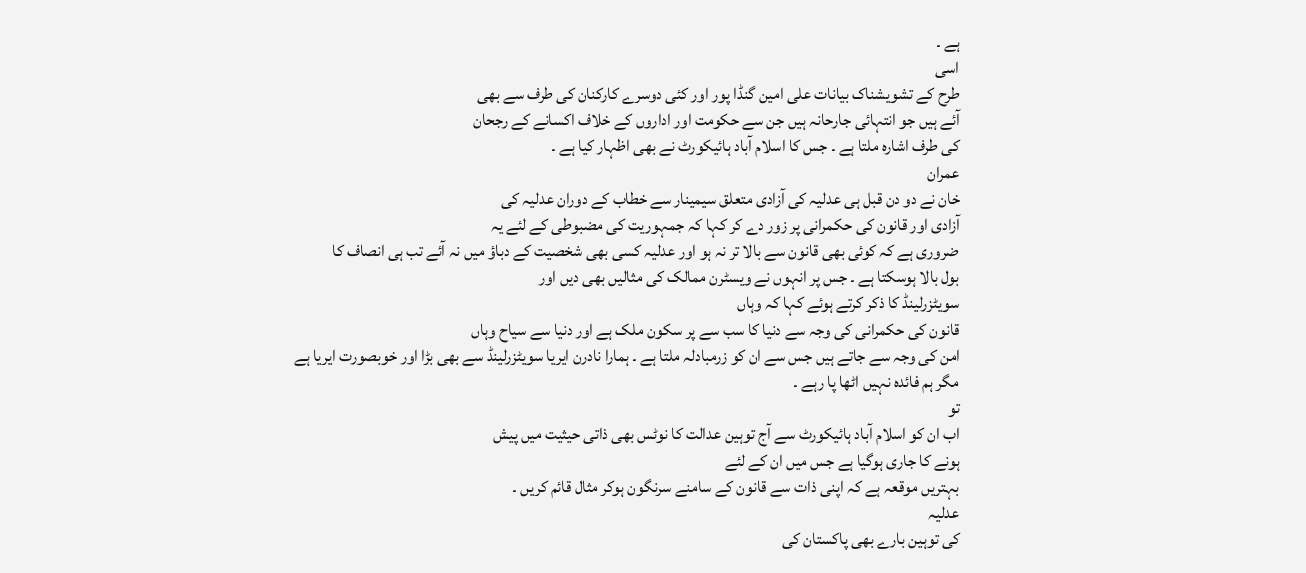ہے ۔
اسی
طرح کے تشویشناک بیانات علی امین گنڈا پور اور کئی دوسرے کارکنان کی طرف سے بھی
آئے ہیں جو انتہائی جارحانہ ہیں جن سے حکومت اور اداروں کے خلاف اکسانے کے رجحان
کی طرف اشارہ ملتا ہے ۔ جس کا اسلام آباد ہائیکورٹ نے بھی اظہار کیا ہے ۔
عمران
خان نے دو دن قبل ہی عدلیہ کی آزادی متعلق سیمینار سے خطاب کے دوران عدلیہ کی
آزادی اور قانون کی حکمرانی پر زور دے کر کہا کہ جمہوریت کی مضبوطی کے لئے یہ
ضروری ہے کہ کوئی بھی قانون سے بالا تر نہ ہو اور عدلیہ کسی بھی شخصیت کے دباؤ میں نہ آئے تب ہی انصاف کا
بول بالا ہوسکتا ہے ۔ جس پر انہوں نے ویسٹرن ممالک کی مثالیں بھی دیں اور
سویٹزرلینڈ کا ذکر کرتے ہوئے کہا کہ وہاں
قانون کی حکمرانی کی وجہ سے دنیا کا سب سے پر سکون ملک ہے اور دنیا سے سیاح وہاں
امن کی وجہ سے جاتے ہیں جس سے ان کو زرمبادلہ ملتا ہے ۔ ہمارا نادرن ایریا سویٹزرلینڈ سے بھی بڑا اور خوبصورت ایریا ہے
مگر ہم فائدہ نہیں اٹھا پا رہے ۔
تو
اب ان کو اسلام آباد ہائیکورٹ سے آج توہین عدالت کا نوٹس بھی ذاتی حیثیت میں پیش
ہونے کا جاری ہوگیا ہے جس میں ان کے لئے
بہتریں موقعہ ہے کہ اپنی ذات سے قانون کے سامنے سرنگون ہوکر مثال قائم کریں ۔
عدلیہ
کی توہین بارے بھی پاکستان کی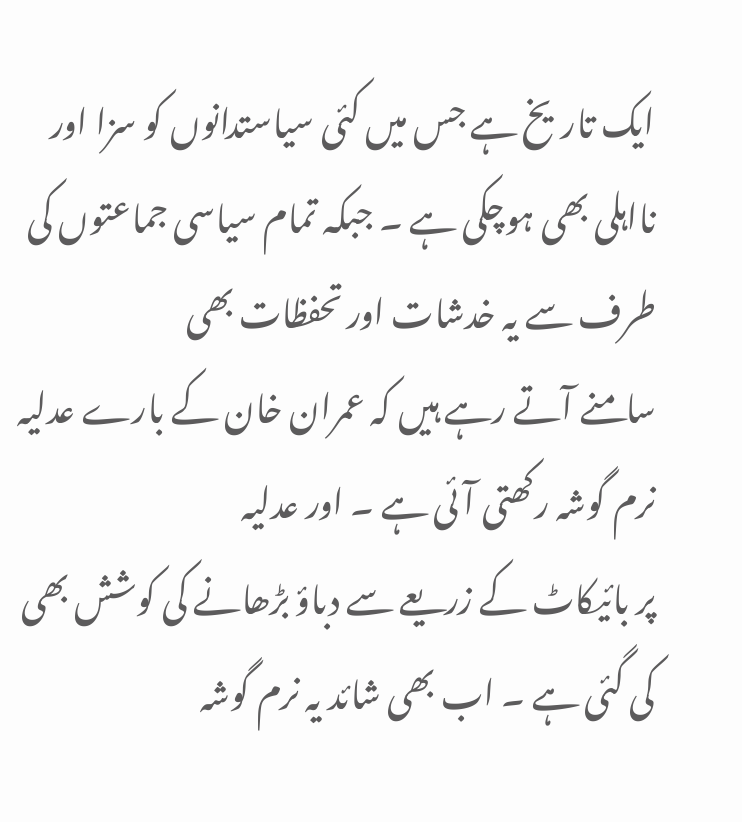ایک تاریخ ہے جس میں کئی سیاستدانوں کو سزا اور
نااہلی بھی ہوچکی ہے ۔ جبکہ تمام سیاسی جماعتوں کی طرف سے یہ خدشات اور تحفظات بھی
سامنے آتے رہے ہیں کہ عمران خان کے بارے عدلیہ نرم گوشہ رکھتی آئی ہے ۔ اور عدلیہ
پر بائیکاٹ کے زریعے سے دباؤ بڑھانے کی کوشش بھی کی گئی ہے ۔ اب بھی شائد یہ نرم گوشہ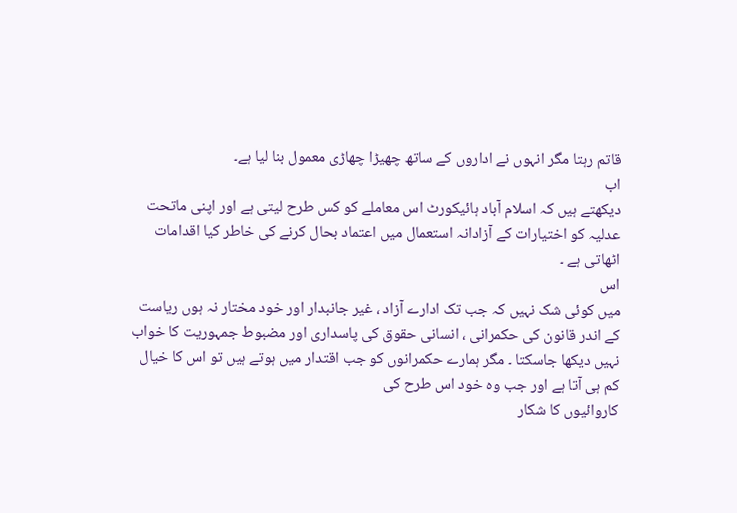قاتم رہتا مگر انہوں نے اداروں کے ساتھ چھیڑا چھاڑی معمول بنا لیا ہے۔
اب
دیکھتے ہیں کہ اسلام آباد ہائیکورٹ اس معاملے کو کس طرح لیتی ہے اور اپنی ماتحت
عدلیہ کو اختیارات کے آزادانہ استعمال میں اعتماد بحال کرنے کی خاطر کیا اقدامات
اٹھاتی ہے ۔
اس
میں کوئی شک نہیں کہ جب تک ادارے آزاد ، غیر جانبدار اور خود مختار نہ ہوں ریاست
کے اندر قانون کی حکمرانی ، انسانی حقوق کی پاسداری اور مضبوط جمہوریت کا خواب
نہیں دیکھا جاسکتا ۔ مگر ہمارے حکمرانوں کو جب اقتدار میں ہوتے ہیں تو اس کا خیال
کم ہی آتا ہے اور جب وہ خود اس طرح کی
کاروائیوں کا شکار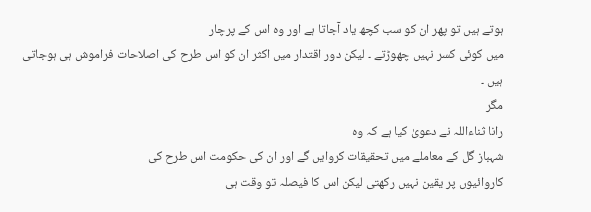ہوتے ہیں تو پھر ان کو سب کچھ یاد آجاتا ہے اور وہ اس کے پرچار
میں کوئی کسر نہیں چھوڑتے ۔ لیکن دور اقتدار میں اکثر ان کو اس طرح کی اصلاحات فراموش ہی ہوجاتی
ہیں ۔
مگر
رانا ثناءاللہ نے دعویٰ کیا ہے کہ وہ
شہباز گل کے معاملے میں تحقیقات کروایں گے اور ان کی حکومت اس طرح کی
کاروائیوں پر یقین نہیں رکھتی لیکن اس کا فیصلہ تو وقت ہی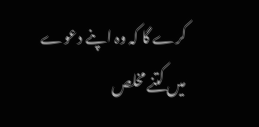کرے گا کہ وہ اپنے دعوے
میں کتنے مخلص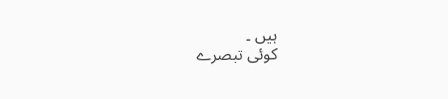ہیں ۔
کوئی تبصرے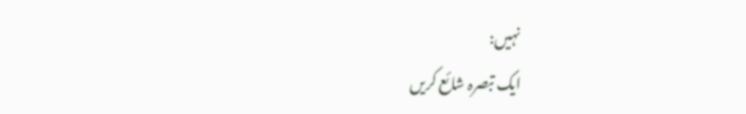نہیں:
ایک تبصرہ شائع کریں